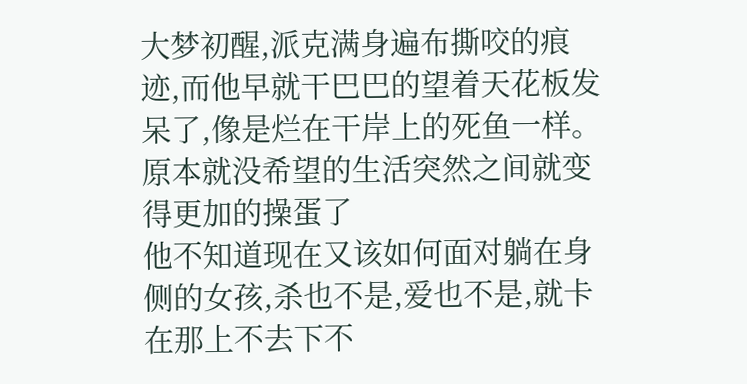大梦初醒,派克满身遍布撕咬的痕迹,而他早就干巴巴的望着天花板发呆了,像是烂在干岸上的死鱼一样。
原本就没希望的生活突然之间就变得更加的操蛋了
他不知道现在又该如何面对躺在身侧的女孩,杀也不是,爱也不是,就卡在那上不去下不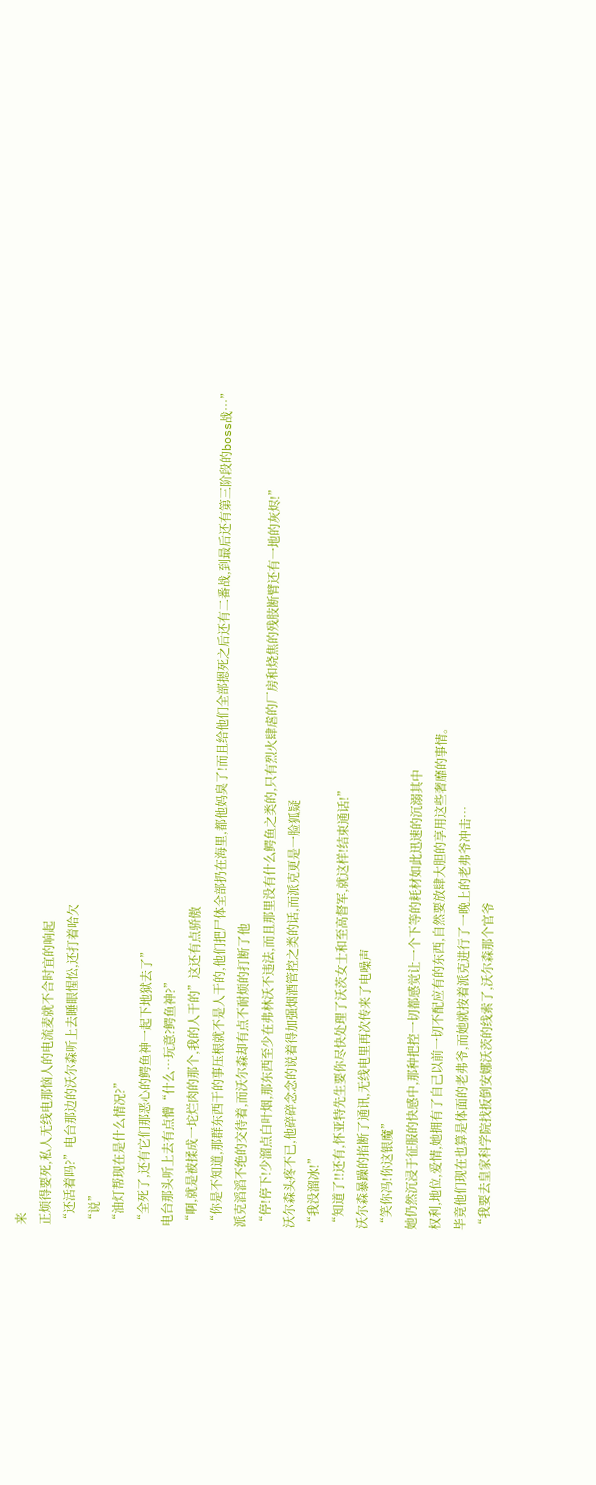来
正烦得要死,私人无线电那恼人的电流麦就不合时宜的响起
“还活着吗?”电台那边的沃尔森听上去睡眼惺忪,还打着哈欠
“说”
“油灯帮现在是什么情况?”
“全死了,还有它们那恶心的鳄鱼神一起下地狱去了”
电台那头听上去有点懵“什么…玩意?鳄鱼神?”
“啊,就是被揉成一坨烂肉的那个,我的人干的”这还有点骄傲
“你是不知道,那群东西干的事压根就不是人干的,他们把尸体全部扔在海里,都他妈臭了!而且给他们全部摁死之后还有二番战,到最后还有第三阶段的boss战…”
派克滔滔不绝的交待着,而沃尔森却有点不耐烦的打断了他
“停!停下!少溜点白叶烟,那东西至少在弗林沃不违法,而且那里没有什么鳄鱼之类的,只有烈火肆虐的厂房和烧焦的残肢断臂还有一地的灰烬!”
沃尔森头疼不已,他碎碎念念的说着得加强烟酒管控之类的话,而派克更是一脸狐疑
“我没溜冰!”
“知道了!!还有,怀亚特先生要你尽快处理了沃茨女士和至高督军,就这样!结束通话!”
沃尔森暴躁的掐断了通讯,无线电里再次传来了电噪声
“笑你冯!你这银魔”
她仍然沉浸于征服的快感中,那种把控一切都感觉让一个下等的耗材如此迅速的沉溺其中
权利,地位,爱情,她拥有了自己以前一切不配应有的东西,自然要放肆大胆的享用这些奢靡的事情。
毕竟他们现在也算是体面的老弗爷,而她就按着派克进行了一晚上的老弗爷冲击…
“我要去皇家科学院找扳倒安娜沃茨的线索了,沃尔森那个官爷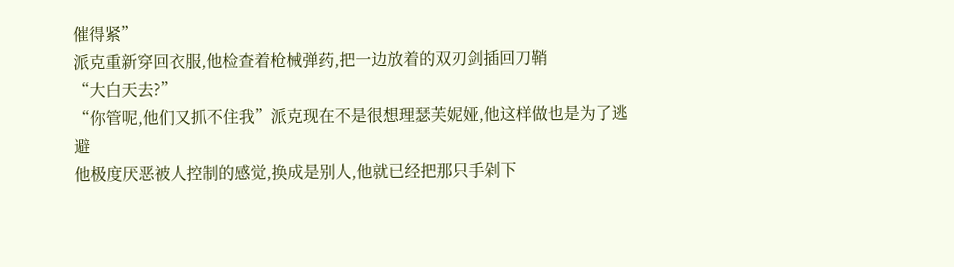催得紧”
派克重新穿回衣服,他检查着枪械弹药,把一边放着的双刃剑插回刀鞘
“大白天去?”
“你管呢,他们又抓不住我”派克现在不是很想理瑟芙妮娅,他这样做也是为了逃避
他极度厌恶被人控制的感觉,换成是别人,他就已经把那只手剁下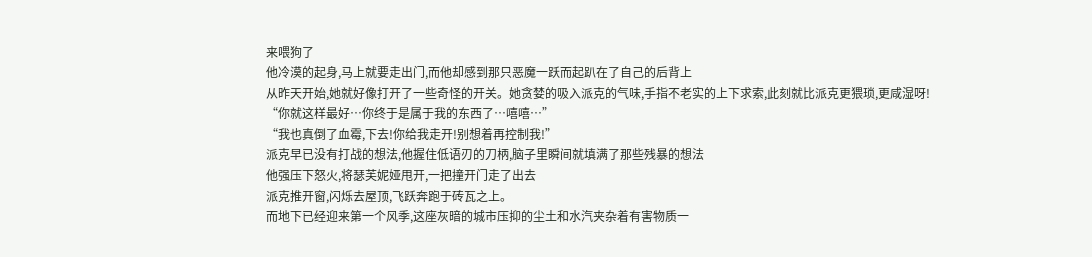来喂狗了
他冷漠的起身,马上就要走出门,而他却感到那只恶魔一跃而起趴在了自己的后背上
从昨天开始,她就好像打开了一些奇怪的开关。她贪婪的吸入派克的气味,手指不老实的上下求索,此刻就比派克更猥琐,更咸湿呀!
“你就这样最好…你终于是属于我的东西了…嘻嘻…”
“我也真倒了血霉,下去!你给我走开!别想着再控制我!”
派克早已没有打战的想法,他握住低语刃的刀柄,脑子里瞬间就填满了那些残暴的想法
他强压下怒火,将瑟芙妮娅甩开,一把撞开门走了出去
派克推开窗,闪烁去屋顶,飞跃奔跑于砖瓦之上。
而地下已经迎来第一个风季,这座灰暗的城市压抑的尘土和水汽夹杂着有害物质一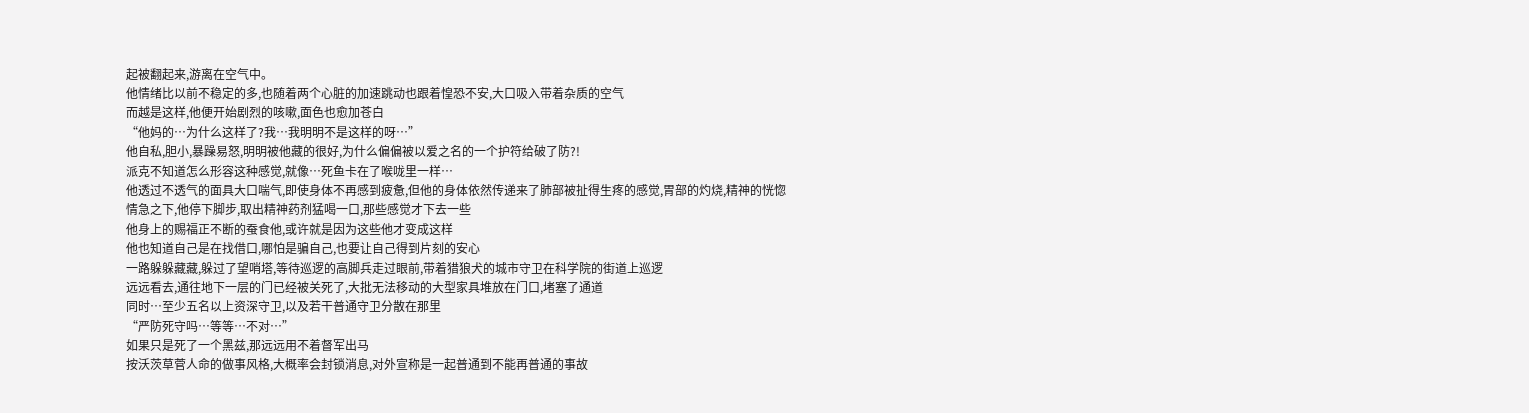起被翻起来,游离在空气中。
他情绪比以前不稳定的多,也随着两个心脏的加速跳动也跟着惶恐不安,大口吸入带着杂质的空气
而越是这样,他便开始剧烈的咳嗽,面色也愈加苍白
“他妈的…为什么这样了?我…我明明不是这样的呀…”
他自私,胆小,暴躁易怒,明明被他藏的很好,为什么偏偏被以爱之名的一个护符给破了防?!
派克不知道怎么形容这种感觉,就像…死鱼卡在了喉咙里一样…
他透过不透气的面具大口喘气,即使身体不再感到疲惫,但他的身体依然传递来了肺部被扯得生疼的感觉,胃部的灼烧,精神的恍惚
情急之下,他停下脚步,取出精神药剂猛喝一口,那些感觉才下去一些
他身上的赐福正不断的蚕食他,或许就是因为这些他才变成这样
他也知道自己是在找借口,哪怕是骗自己,也要让自己得到片刻的安心
一路躲躲藏藏,躲过了望哨塔,等待巡逻的高脚兵走过眼前,带着猎狼犬的城市守卫在科学院的街道上巡逻
远远看去,通往地下一层的门已经被关死了,大批无法移动的大型家具堆放在门口,堵塞了通道
同时…至少五名以上资深守卫,以及若干普通守卫分散在那里
“严防死守吗…等等…不对…”
如果只是死了一个黑兹,那远远用不着督军出马
按沃茨草菅人命的做事风格,大概率会封锁消息,对外宣称是一起普通到不能再普通的事故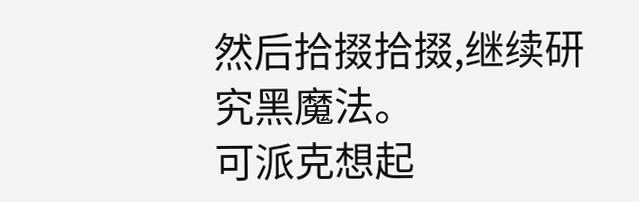然后拾掇拾掇,继续研究黑魔法。
可派克想起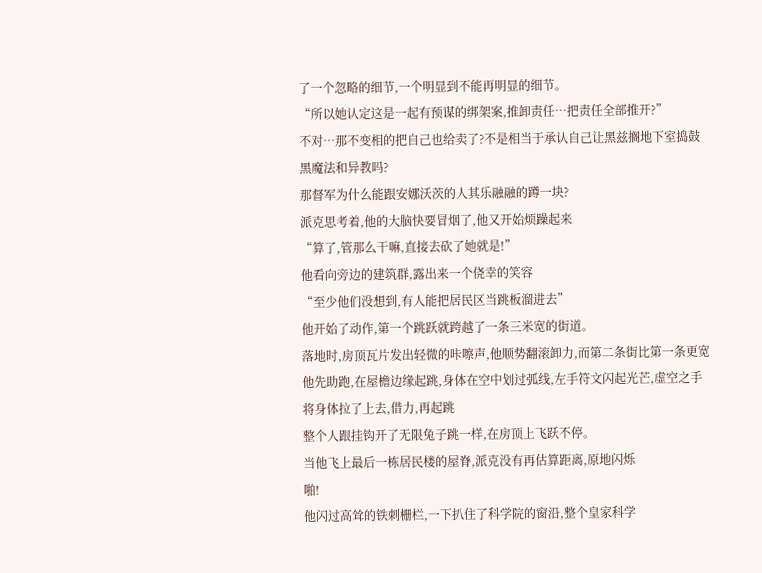了一个忽略的细节,一个明显到不能再明显的细节。
“所以她认定这是一起有预谋的绑架案,推卸责任…把责任全部推开?”
不对…那不变相的把自己也给卖了?不是相当于承认自己让黑兹搁地下室捣鼓黑魔法和异教吗?
那督军为什么能跟安娜沃茨的人其乐融融的蹲一块?
派克思考着,他的大脑快要冒烟了,他又开始烦躁起来
“算了,管那么干嘛,直接去砍了她就是!”
他看向旁边的建筑群,露出来一个侥幸的笑容
“至少他们没想到,有人能把居民区当跳板溜进去”
他开始了动作,第一个跳跃就跨越了一条三米宽的街道。
落地时,房顶瓦片发出轻微的咔嚓声,他顺势翻滚卸力,而第二条街比第一条更宽
他先助跑,在屋檐边缘起跳,身体在空中划过弧线,左手符文闪起光芒,虚空之手将身体拉了上去,借力,再起跳
整个人跟挂钩开了无限兔子跳一样,在房顶上飞跃不停。
当他飞上最后一栋居民楼的屋脊,派克没有再估算距离,原地闪烁
啪!
他闪过高耸的铁刺栅栏,一下扒住了科学院的窗沿,整个皇家科学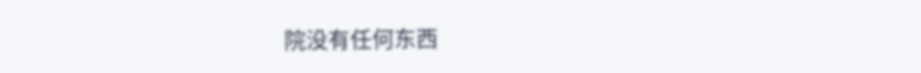院没有任何东西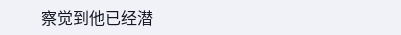察觉到他已经潜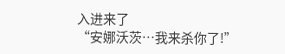入进来了
“安娜沃茨…我来杀你了!”